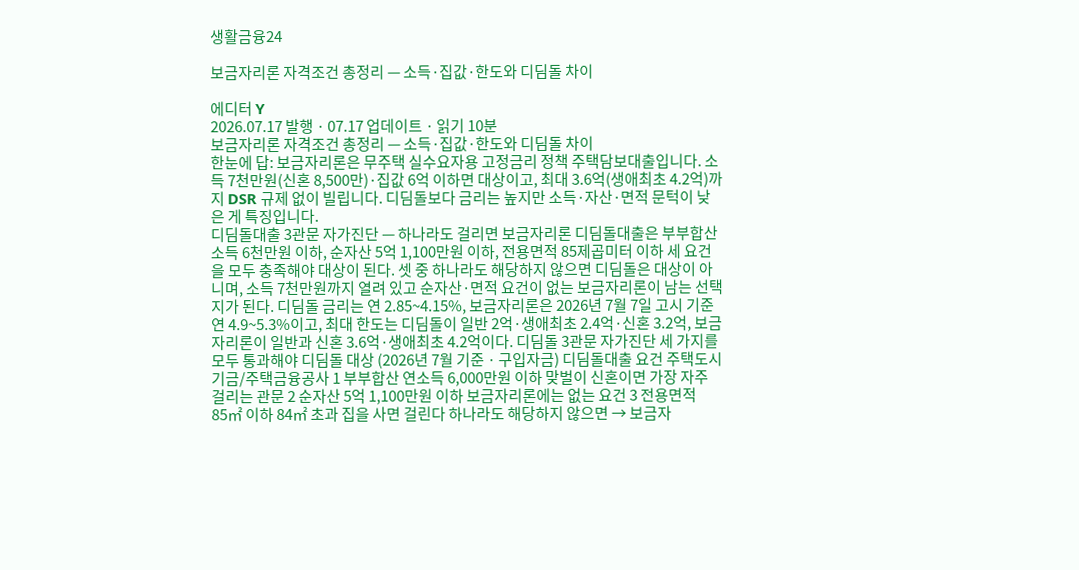생활금융24

보금자리론 자격조건 총정리 — 소득·집값·한도와 디딤돌 차이

에디터 Y
2026.07.17 발행 · 07.17 업데이트 · 읽기 10분
보금자리론 자격조건 총정리 — 소득·집값·한도와 디딤돌 차이
한눈에 답: 보금자리론은 무주택 실수요자용 고정금리 정책 주택담보대출입니다. 소득 7천만원(신혼 8,500만)·집값 6억 이하면 대상이고, 최대 3.6억(생애최초 4.2억)까지 DSR 규제 없이 빌립니다. 디딤돌보다 금리는 높지만 소득·자산·면적 문턱이 낮은 게 특징입니다.
디딤돌대출 3관문 자가진단 — 하나라도 걸리면 보금자리론 디딤돌대출은 부부합산 소득 6천만원 이하, 순자산 5억 1,100만원 이하, 전용면적 85제곱미터 이하 세 요건을 모두 충족해야 대상이 된다. 셋 중 하나라도 해당하지 않으면 디딤돌은 대상이 아니며, 소득 7천만원까지 열려 있고 순자산·면적 요건이 없는 보금자리론이 남는 선택지가 된다. 디딤돌 금리는 연 2.85~4.15%, 보금자리론은 2026년 7월 7일 고시 기준 연 4.9~5.3%이고, 최대 한도는 디딤돌이 일반 2억·생애최초 2.4억·신혼 3.2억, 보금자리론이 일반과 신혼 3.6억·생애최초 4.2억이다. 디딤돌 3관문 자가진단 세 가지를 모두 통과해야 디딤돌 대상 (2026년 7월 기준 · 구입자금) 디딤돌대출 요건 주택도시기금/주택금융공사 1 부부합산 연소득 6,000만원 이하 맞벌이 신혼이면 가장 자주 걸리는 관문 2 순자산 5억 1,100만원 이하 보금자리론에는 없는 요건 3 전용면적 85㎡ 이하 84㎡ 초과 집을 사면 걸린다 하나라도 해당하지 않으면 → 보금자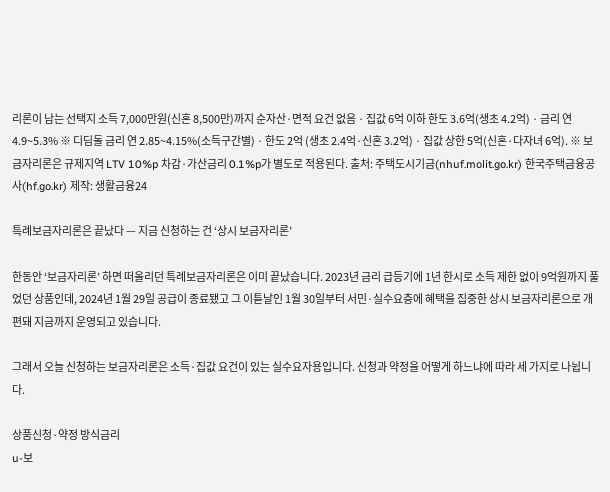리론이 남는 선택지 소득 7,000만원(신혼 8,500만)까지 순자산·면적 요건 없음 · 집값 6억 이하 한도 3.6억(생초 4.2억) · 금리 연 4.9~5.3% ※ 디딤돌 금리 연 2.85~4.15%(소득구간별) · 한도 2억 (생초 2.4억·신혼 3.2억) · 집값 상한 5억(신혼·다자녀 6억). ※ 보금자리론은 규제지역 LTV 10%p 차감·가산금리 0.1%p가 별도로 적용된다. 출처: 주택도시기금(nhuf.molit.go.kr) 한국주택금융공사(hf.go.kr) 제작: 생활금융24

특례보금자리론은 끝났다 — 지금 신청하는 건 ‘상시 보금자리론’

한동안 ‘보금자리론’ 하면 떠올리던 특례보금자리론은 이미 끝났습니다. 2023년 금리 급등기에 1년 한시로 소득 제한 없이 9억원까지 풀었던 상품인데, 2024년 1월 29일 공급이 종료됐고 그 이튿날인 1월 30일부터 서민·실수요층에 혜택을 집중한 상시 보금자리론으로 개편돼 지금까지 운영되고 있습니다.

그래서 오늘 신청하는 보금자리론은 소득·집값 요건이 있는 실수요자용입니다. 신청과 약정을 어떻게 하느냐에 따라 세 가지로 나뉩니다.

상품신청·약정 방식금리
u-보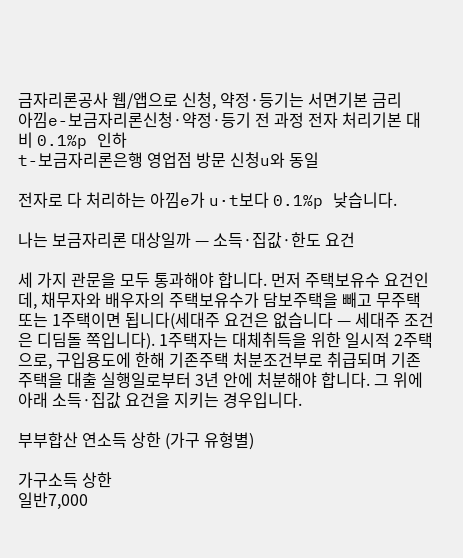금자리론공사 웹/앱으로 신청, 약정·등기는 서면기본 금리
아낌e-보금자리론신청·약정·등기 전 과정 전자 처리기본 대비 0.1%p 인하
t-보금자리론은행 영업점 방문 신청u와 동일

전자로 다 처리하는 아낌e가 u·t보다 0.1%p 낮습니다.

나는 보금자리론 대상일까 — 소득·집값·한도 요건

세 가지 관문을 모두 통과해야 합니다. 먼저 주택보유수 요건인데, 채무자와 배우자의 주택보유수가 담보주택을 빼고 무주택 또는 1주택이면 됩니다(세대주 요건은 없습니다 — 세대주 조건은 디딤돌 쪽입니다). 1주택자는 대체취득을 위한 일시적 2주택으로, 구입용도에 한해 기존주택 처분조건부로 취급되며 기존주택을 대출 실행일로부터 3년 안에 처분해야 합니다. 그 위에 아래 소득·집값 요건을 지키는 경우입니다.

부부합산 연소득 상한 (가구 유형별)

가구소득 상한
일반7,000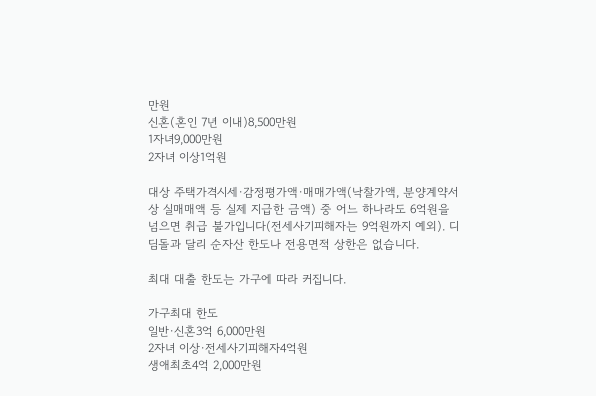만원
신혼(혼인 7년 이내)8,500만원
1자녀9,000만원
2자녀 이상1억원

대상 주택가격시세·감정평가액·매매가액(낙찰가액, 분양계약서상 실매매액 등 실제 지급한 금액) 중 어느 하나라도 6억원을 넘으면 취급 불가입니다(전세사기피해자는 9억원까지 예외). 디딤돌과 달리 순자산 한도나 전용면적 상한은 없습니다.

최대 대출 한도는 가구에 따라 커집니다.

가구최대 한도
일반·신혼3억 6,000만원
2자녀 이상·전세사기피해자4억원
생애최초4억 2,000만원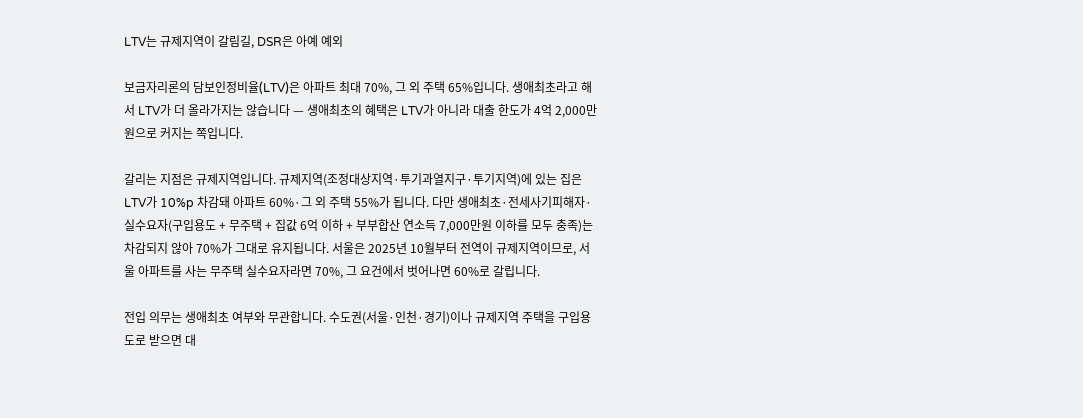LTV는 규제지역이 갈림길, DSR은 아예 예외

보금자리론의 담보인정비율(LTV)은 아파트 최대 70%, 그 외 주택 65%입니다. 생애최초라고 해서 LTV가 더 올라가지는 않습니다 — 생애최초의 혜택은 LTV가 아니라 대출 한도가 4억 2,000만원으로 커지는 쪽입니다.

갈리는 지점은 규제지역입니다. 규제지역(조정대상지역·투기과열지구·투기지역)에 있는 집은 LTV가 10%p 차감돼 아파트 60%·그 외 주택 55%가 됩니다. 다만 생애최초·전세사기피해자·실수요자(구입용도 + 무주택 + 집값 6억 이하 + 부부합산 연소득 7,000만원 이하를 모두 충족)는 차감되지 않아 70%가 그대로 유지됩니다. 서울은 2025년 10월부터 전역이 규제지역이므로, 서울 아파트를 사는 무주택 실수요자라면 70%, 그 요건에서 벗어나면 60%로 갈립니다.

전입 의무는 생애최초 여부와 무관합니다. 수도권(서울·인천·경기)이나 규제지역 주택을 구입용도로 받으면 대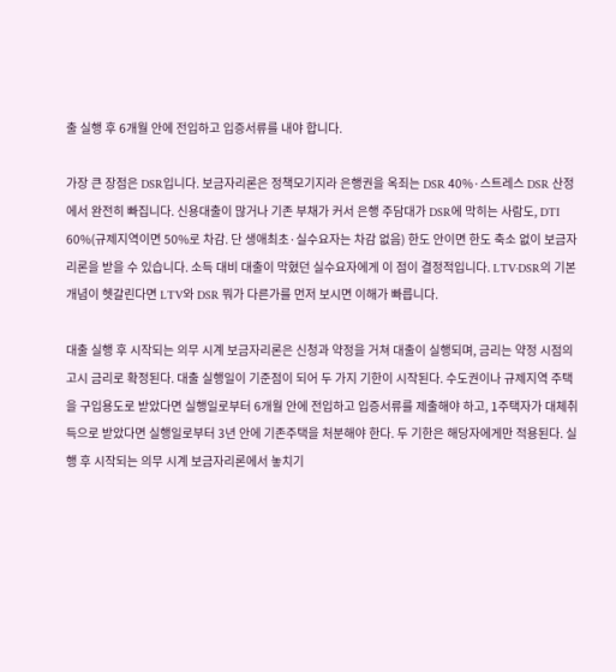출 실행 후 6개월 안에 전입하고 입증서류를 내야 합니다.

가장 큰 장점은 DSR입니다. 보금자리론은 정책모기지라 은행권을 옥죄는 DSR 40%·스트레스 DSR 산정에서 완전히 빠집니다. 신용대출이 많거나 기존 부채가 커서 은행 주담대가 DSR에 막히는 사람도, DTI 60%(규제지역이면 50%로 차감. 단 생애최초·실수요자는 차감 없음) 한도 안이면 한도 축소 없이 보금자리론을 받을 수 있습니다. 소득 대비 대출이 막혔던 실수요자에게 이 점이 결정적입니다. LTV·DSR의 기본 개념이 헷갈린다면 LTV와 DSR 뭐가 다른가를 먼저 보시면 이해가 빠릅니다.

대출 실행 후 시작되는 의무 시계 보금자리론은 신청과 약정을 거쳐 대출이 실행되며, 금리는 약정 시점의 고시 금리로 확정된다. 대출 실행일이 기준점이 되어 두 가지 기한이 시작된다. 수도권이나 규제지역 주택을 구입용도로 받았다면 실행일로부터 6개월 안에 전입하고 입증서류를 제출해야 하고, 1주택자가 대체취득으로 받았다면 실행일로부터 3년 안에 기존주택을 처분해야 한다. 두 기한은 해당자에게만 적용된다. 실행 후 시작되는 의무 시계 보금자리론에서 놓치기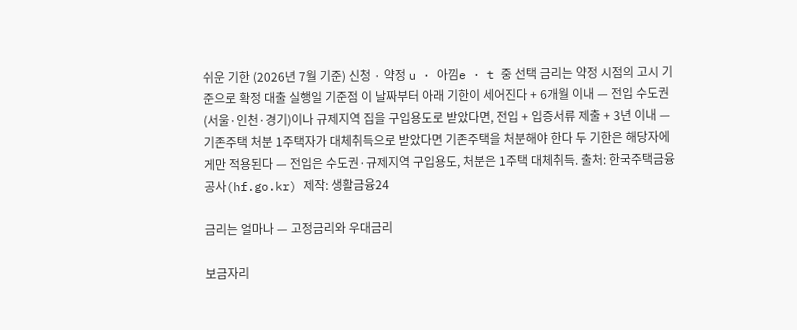쉬운 기한 (2026년 7월 기준) 신청 · 약정 u · 아낌e · t 중 선택 금리는 약정 시점의 고시 기준으로 확정 대출 실행일 기준점 이 날짜부터 아래 기한이 세어진다 + 6개월 이내 — 전입 수도권(서울·인천·경기)이나 규제지역 집을 구입용도로 받았다면, 전입 + 입증서류 제출 + 3년 이내 — 기존주택 처분 1주택자가 대체취득으로 받았다면 기존주택을 처분해야 한다 두 기한은 해당자에게만 적용된다 — 전입은 수도권·규제지역 구입용도, 처분은 1주택 대체취득. 출처: 한국주택금융공사(hf.go.kr) 제작: 생활금융24

금리는 얼마나 — 고정금리와 우대금리

보금자리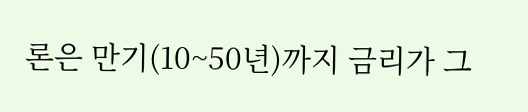론은 만기(10~50년)까지 금리가 그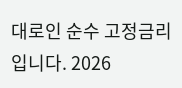대로인 순수 고정금리입니다. 2026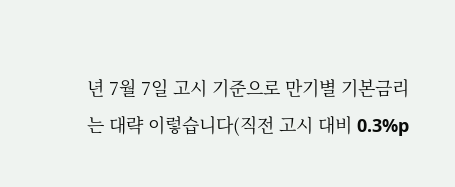년 7월 7일 고시 기준으로 만기별 기본금리는 대략 이렇습니다(직전 고시 대비 0.3%p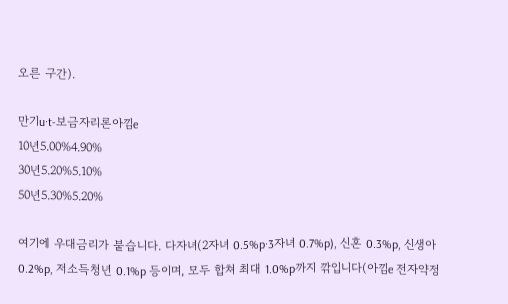오른 구간).

만기u·t-보금자리론아낌e
10년5.00%4.90%
30년5.20%5.10%
50년5.30%5.20%

여기에 우대금리가 붙습니다. 다자녀(2자녀 0.5%p·3자녀 0.7%p), 신혼 0.3%p, 신생아 0.2%p, 저소득청년 0.1%p 등이며, 모두 합쳐 최대 1.0%p까지 깎입니다(아낌e 전자약정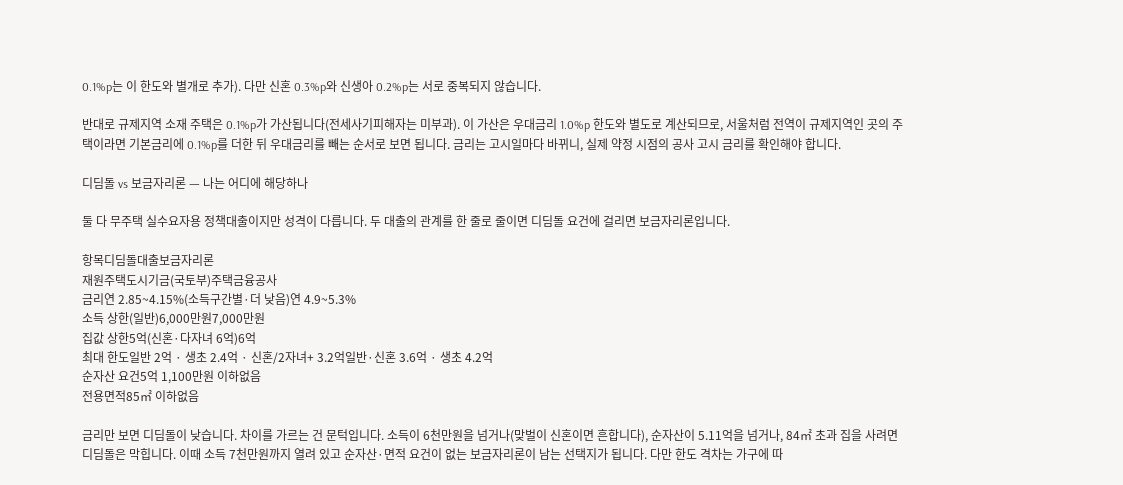0.1%p는 이 한도와 별개로 추가). 다만 신혼 0.3%p와 신생아 0.2%p는 서로 중복되지 않습니다.

반대로 규제지역 소재 주택은 0.1%p가 가산됩니다(전세사기피해자는 미부과). 이 가산은 우대금리 1.0%p 한도와 별도로 계산되므로, 서울처럼 전역이 규제지역인 곳의 주택이라면 기본금리에 0.1%p를 더한 뒤 우대금리를 빼는 순서로 보면 됩니다. 금리는 고시일마다 바뀌니, 실제 약정 시점의 공사 고시 금리를 확인해야 합니다.

디딤돌 vs 보금자리론 — 나는 어디에 해당하나

둘 다 무주택 실수요자용 정책대출이지만 성격이 다릅니다. 두 대출의 관계를 한 줄로 줄이면 디딤돌 요건에 걸리면 보금자리론입니다.

항목디딤돌대출보금자리론
재원주택도시기금(국토부)주택금융공사
금리연 2.85~4.15%(소득구간별·더 낮음)연 4.9~5.3%
소득 상한(일반)6,000만원7,000만원
집값 상한5억(신혼·다자녀 6억)6억
최대 한도일반 2억 · 생초 2.4억 · 신혼/2자녀+ 3.2억일반·신혼 3.6억 · 생초 4.2억
순자산 요건5억 1,100만원 이하없음
전용면적85㎡ 이하없음

금리만 보면 디딤돌이 낮습니다. 차이를 가르는 건 문턱입니다. 소득이 6천만원을 넘거나(맞벌이 신혼이면 흔합니다), 순자산이 5.11억을 넘거나, 84㎡ 초과 집을 사려면 디딤돌은 막힙니다. 이때 소득 7천만원까지 열려 있고 순자산·면적 요건이 없는 보금자리론이 남는 선택지가 됩니다. 다만 한도 격차는 가구에 따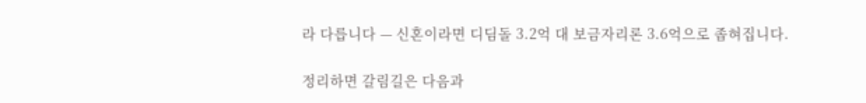라 다릅니다 — 신혼이라면 디딤돌 3.2억 대 보금자리론 3.6억으로 좁혀집니다.

정리하면 갈림길은 다음과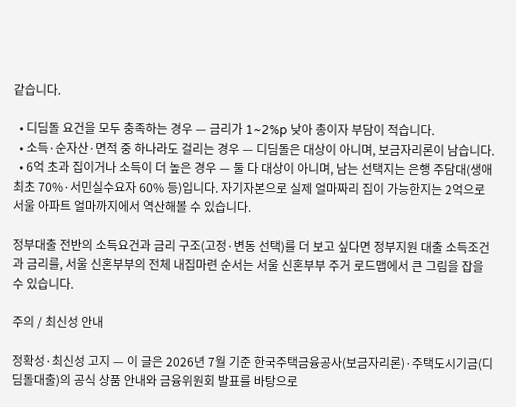같습니다.

  • 디딤돌 요건을 모두 충족하는 경우 — 금리가 1~2%p 낮아 총이자 부담이 적습니다.
  • 소득·순자산·면적 중 하나라도 걸리는 경우 — 디딤돌은 대상이 아니며, 보금자리론이 남습니다.
  • 6억 초과 집이거나 소득이 더 높은 경우 — 둘 다 대상이 아니며, 남는 선택지는 은행 주담대(생애최초 70%·서민실수요자 60% 등)입니다. 자기자본으로 실제 얼마짜리 집이 가능한지는 2억으로 서울 아파트 얼마까지에서 역산해볼 수 있습니다.

정부대출 전반의 소득요건과 금리 구조(고정·변동 선택)를 더 보고 싶다면 정부지원 대출 소득조건과 금리를, 서울 신혼부부의 전체 내집마련 순서는 서울 신혼부부 주거 로드맵에서 큰 그림을 잡을 수 있습니다.

주의 / 최신성 안내

정확성·최신성 고지 — 이 글은 2026년 7월 기준 한국주택금융공사(보금자리론)·주택도시기금(디딤돌대출)의 공식 상품 안내와 금융위원회 발표를 바탕으로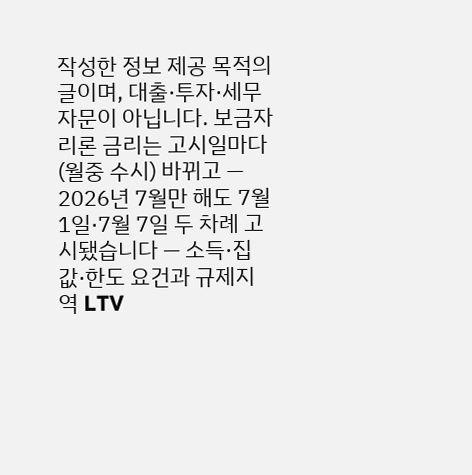작성한 정보 제공 목적의 글이며, 대출·투자·세무 자문이 아닙니다. 보금자리론 금리는 고시일마다(월중 수시) 바뀌고 — 2026년 7월만 해도 7월 1일·7월 7일 두 차례 고시됐습니다 — 소득·집값·한도 요건과 규제지역 LTV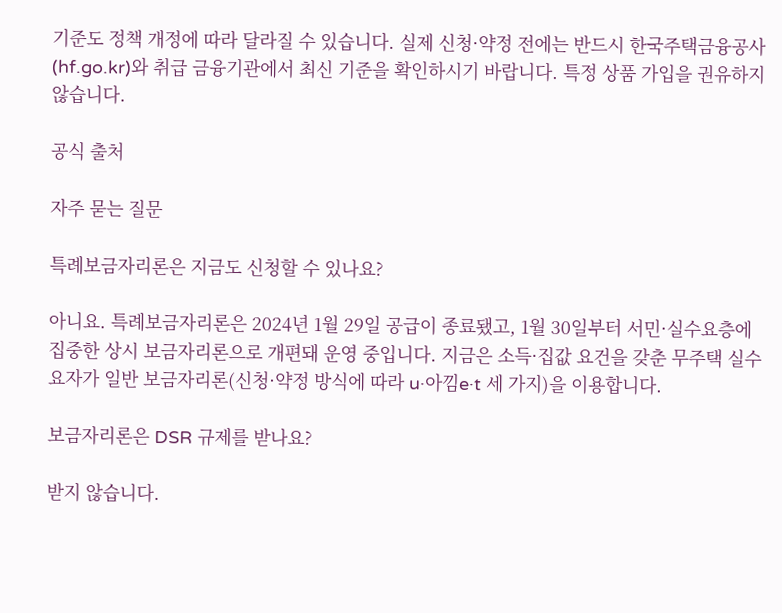기준도 정책 개정에 따라 달라질 수 있습니다. 실제 신청·약정 전에는 반드시 한국주택금융공사(hf.go.kr)와 취급 금융기관에서 최신 기준을 확인하시기 바랍니다. 특정 상품 가입을 권유하지 않습니다.

공식 출처

자주 묻는 질문

특례보금자리론은 지금도 신청할 수 있나요?

아니요. 특례보금자리론은 2024년 1월 29일 공급이 종료됐고, 1월 30일부터 서민·실수요층에 집중한 상시 보금자리론으로 개편돼 운영 중입니다. 지금은 소득·집값 요건을 갖춘 무주택 실수요자가 일반 보금자리론(신청·약정 방식에 따라 u·아낌e·t 세 가지)을 이용합니다.

보금자리론은 DSR 규제를 받나요?

받지 않습니다.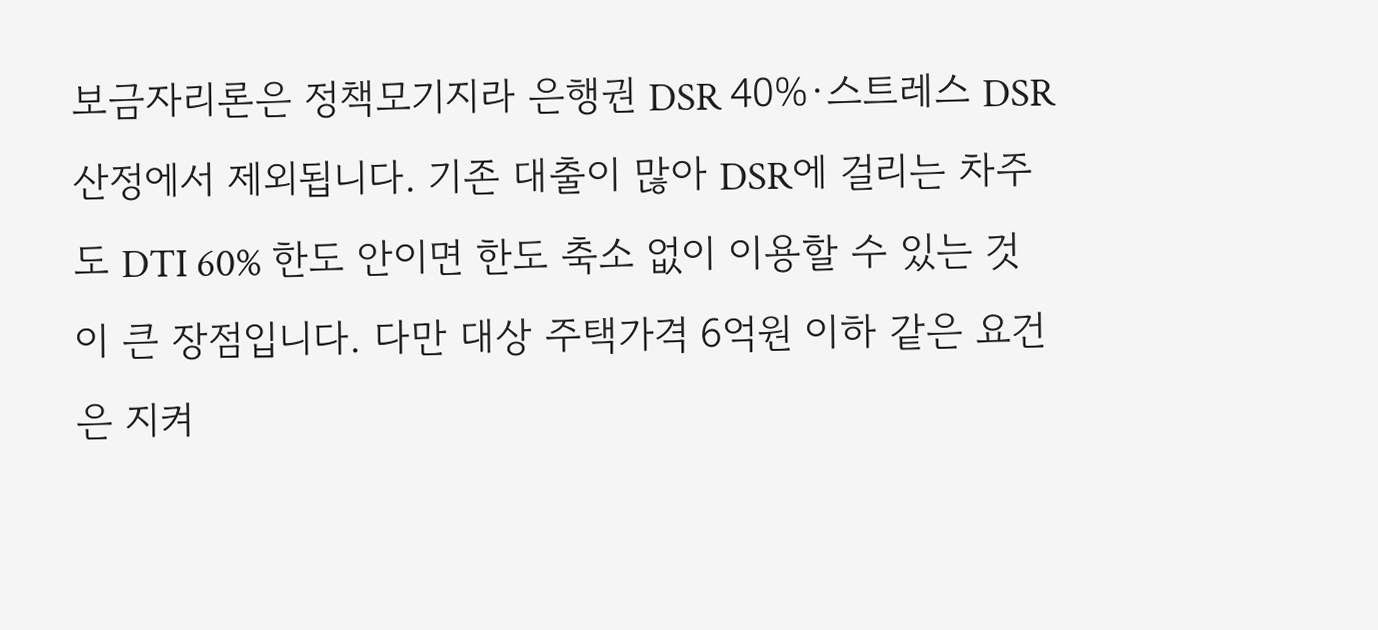보금자리론은 정책모기지라 은행권 DSR 40%·스트레스 DSR 산정에서 제외됩니다. 기존 대출이 많아 DSR에 걸리는 차주도 DTI 60% 한도 안이면 한도 축소 없이 이용할 수 있는 것이 큰 장점입니다. 다만 대상 주택가격 6억원 이하 같은 요건은 지켜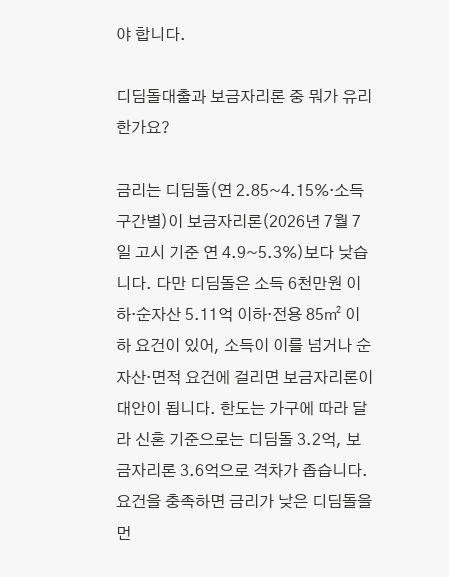야 합니다.

디딤돌대출과 보금자리론 중 뭐가 유리한가요?

금리는 디딤돌(연 2.85~4.15%·소득구간별)이 보금자리론(2026년 7월 7일 고시 기준 연 4.9~5.3%)보다 낮습니다. 다만 디딤돌은 소득 6천만원 이하·순자산 5.11억 이하·전용 85㎡ 이하 요건이 있어, 소득이 이를 넘거나 순자산·면적 요건에 걸리면 보금자리론이 대안이 됩니다. 한도는 가구에 따라 달라 신혼 기준으로는 디딤돌 3.2억, 보금자리론 3.6억으로 격차가 좁습니다. 요건을 충족하면 금리가 낮은 디딤돌을 먼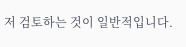저 검토하는 것이 일반적입니다.